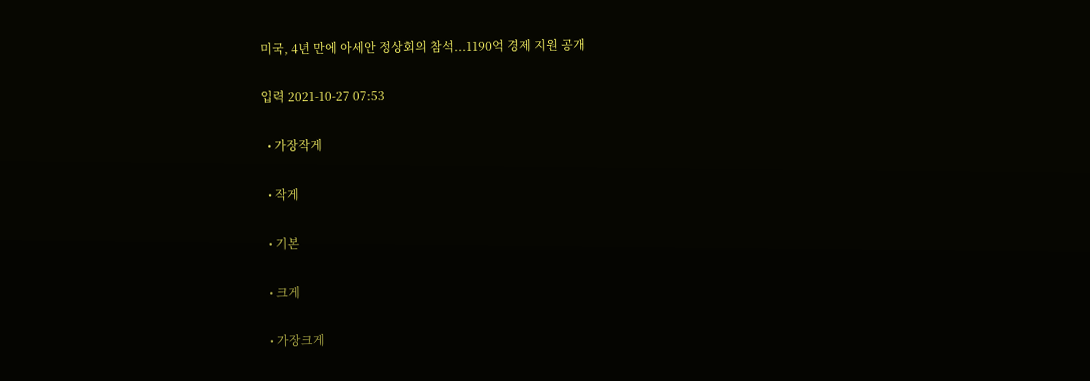미국, 4년 만에 아세안 정상회의 참석...1190억 경제 지원 공개

입력 2021-10-27 07:53

  • 가장작게

  • 작게

  • 기본

  • 크게

  • 가장크게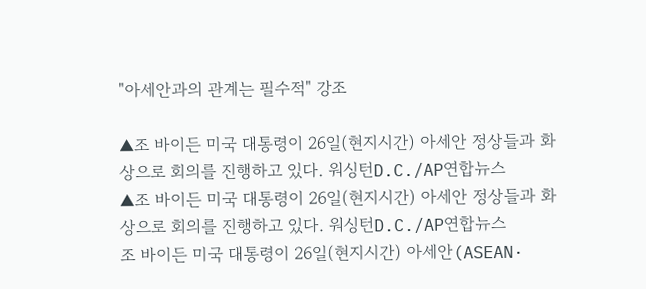"아세안과의 관계는 필수적" 강조

▲조 바이든 미국 대통령이 26일(현지시간) 아세안 정상들과 화상으로 회의를 진행하고 있다. 워싱턴D.C./AP연합뉴스
▲조 바이든 미국 대통령이 26일(현지시간) 아세안 정상들과 화상으로 회의를 진행하고 있다. 워싱턴D.C./AP연합뉴스
조 바이든 미국 대통령이 26일(현지시간) 아세안(ASEAN·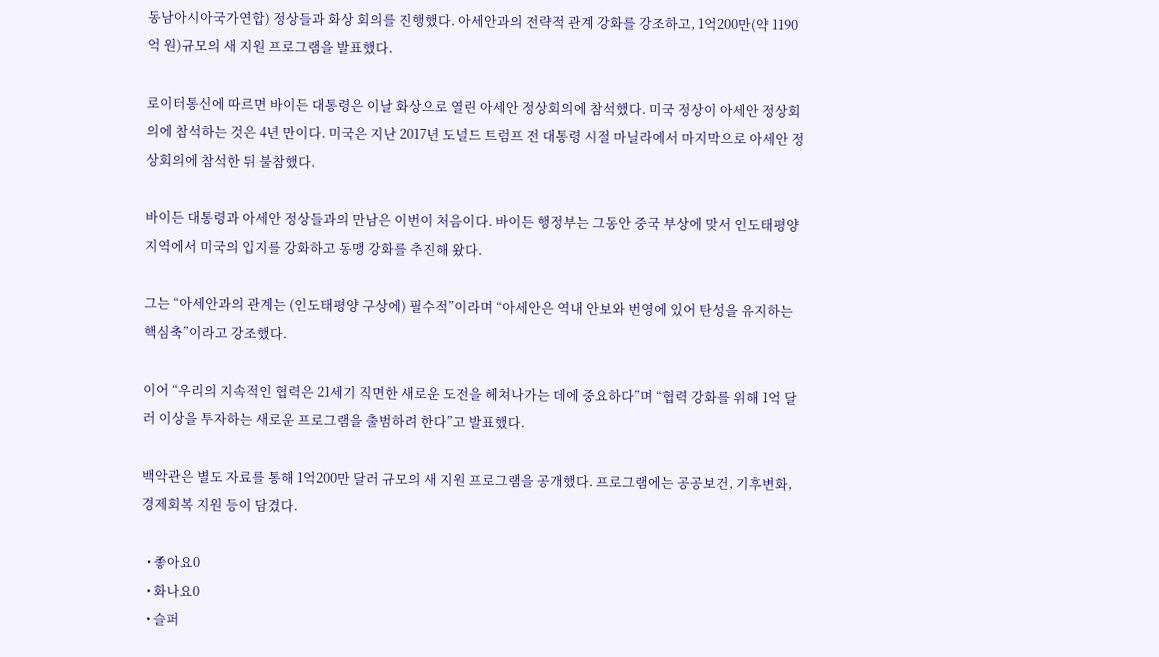동남아시아국가연합) 정상들과 화상 회의를 진행했다. 아세안과의 전략적 관계 강화를 강조하고, 1억200만(약 1190억 원)규모의 새 지원 프로그램을 발표했다.

로이터통신에 따르면 바이든 대통령은 이날 화상으로 열린 아세안 정상회의에 참석했다. 미국 정상이 아세안 정상회의에 참석하는 것은 4년 만이다. 미국은 지난 2017년 도널드 트럼프 전 대통령 시절 마닐라에서 마지막으로 아세안 정상회의에 참석한 뒤 불참했다.

바이든 대통령과 아세안 정상들과의 만남은 이번이 처음이다. 바이든 행정부는 그동안 중국 부상에 맞서 인도태평양 지역에서 미국의 입지를 강화하고 동맹 강화를 추진해 왔다.

그는 “아세안과의 관계는 (인도태평양 구상에) 필수적”이라며 “아세안은 역내 안보와 번영에 있어 탄성을 유지하는 핵심축”이라고 강조했다.

이어 “우리의 지속적인 협력은 21세기 직면한 새로운 도전을 헤쳐나가는 데에 중요하다”며 “협력 강화를 위해 1억 달러 이상을 투자하는 새로운 프로그램을 출범하려 한다”고 발표했다.

백악관은 별도 자료를 통해 1억200만 달러 규모의 새 지원 프로그램을 공개했다. 프로그램에는 공공보건, 기후변화, 경제회복 지원 등이 담겼다.

  • 좋아요0
  • 화나요0
  • 슬퍼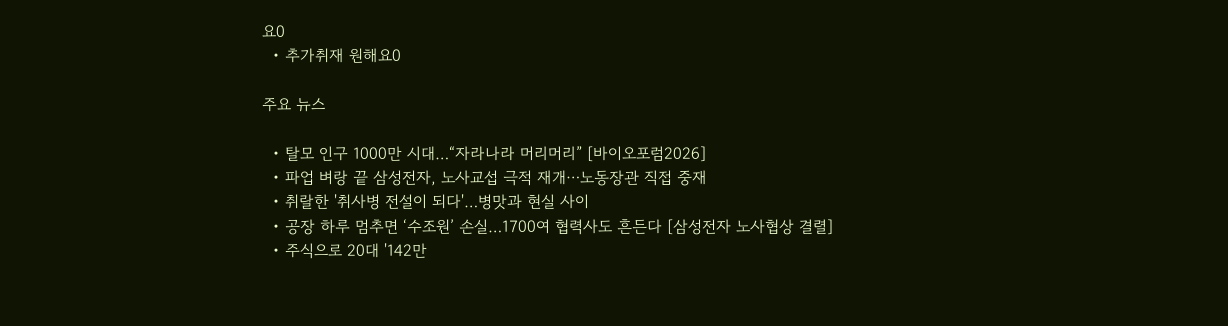요0
  • 추가취재 원해요0

주요 뉴스

  • 탈모 인구 1000만 시대…“자라나라 머리머리” [바이오포럼2026]
  • 파업 벼랑 끝 삼성전자, 노사교섭 극적 재개⋯노동장관 직접 중재
  • 취랄한 '취사병 전설이 되다'…병맛과 현실 사이
  • 공장 하루 멈추면 ‘수조원’ 손실…1700여 협력사도 흔든다 [삼성전자 노사협상 결렬]
  • 주식으로 20대 '142만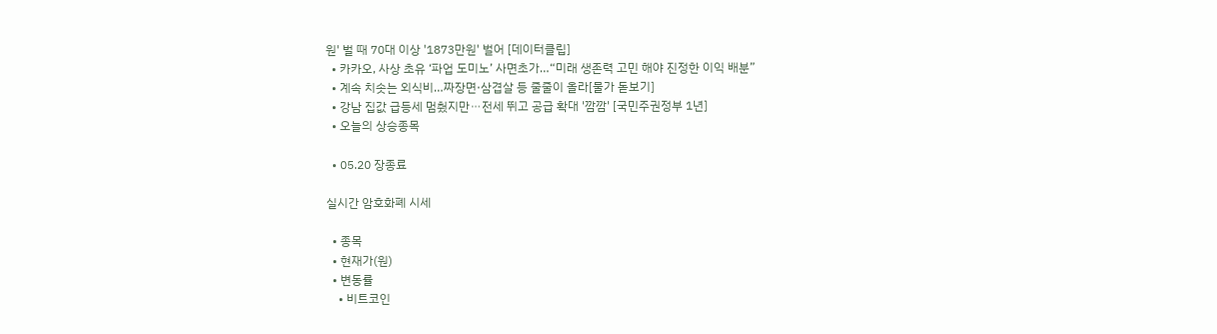원' 벌 때 70대 이상 '1873만원' 벌어 [데이터클립]
  • 카카오, 사상 초유 ‘파업 도미노’ 사면초가…“미래 생존력 고민 해야 진정한 이익 배분”
  • 계속 치솟는 외식비…짜장면·삼겹살 등 줄줄이 올라[물가 돋보기]
  • 강남 집값 급등세 멈췄지만⋯전세 뛰고 공급 확대 '깜깜' [국민주권정부 1년]
  • 오늘의 상승종목

  • 05.20 장종료

실시간 암호화폐 시세

  • 종목
  • 현재가(원)
  • 변동률
    • 비트코인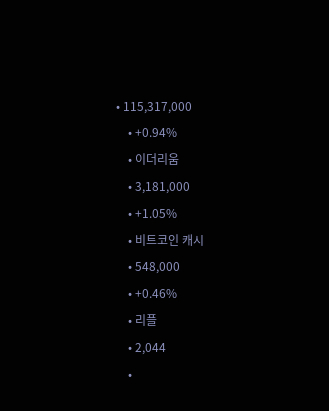• 115,317,000
    • +0.94%
    • 이더리움
    • 3,181,000
    • +1.05%
    • 비트코인 캐시
    • 548,000
    • +0.46%
    • 리플
    • 2,044
    •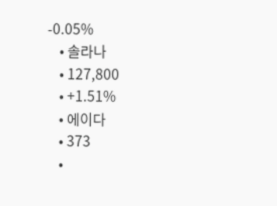-0.05%
    • 솔라나
    • 127,800
    • +1.51%
    • 에이다
    • 373
    •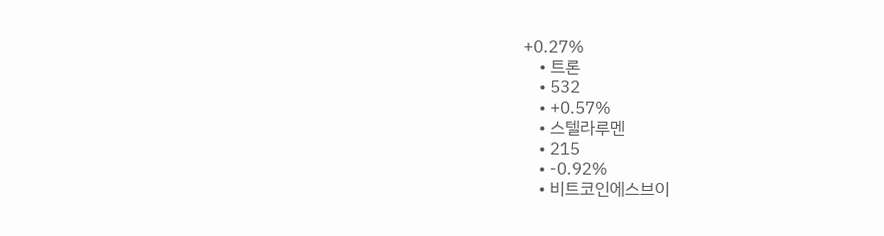+0.27%
    • 트론
    • 532
    • +0.57%
    • 스텔라루멘
    • 215
    • -0.92%
    • 비트코인에스브이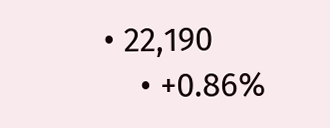• 22,190
    • +0.86%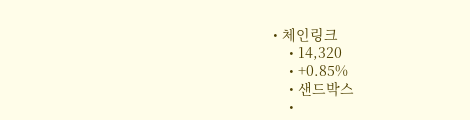• 체인링크
    • 14,320
    • +0.85%
    • 샌드박스
    •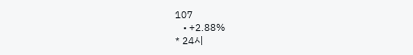107
    • +2.88%
* 24시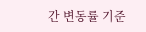간 변동률 기준